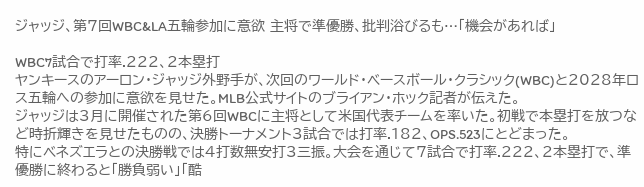ジャッジ、第7回WBC&LA五輪参加に意欲 主将で準優勝、批判浴びるも…「機会があれば」

WBC7試合で打率.222、2本塁打
ヤンキースのアーロン・ジャッジ外野手が、次回のワールド・ベースボール・クラシック(WBC)と2028年ロス五輪への参加に意欲を見せた。MLB公式サイトのブライアン・ホック記者が伝えた。
ジャッジは3月に開催された第6回WBCに主将として米国代表チームを率いた。初戦で本塁打を放つなど時折輝きを見せたものの、決勝トーナメント3試合では打率.182、OPS.523にとどまった。
特にベネズエラとの決勝戦では4打数無安打3三振。大会を通じて7試合で打率.222、2本塁打で、準優勝に終わると「勝負弱い」「酷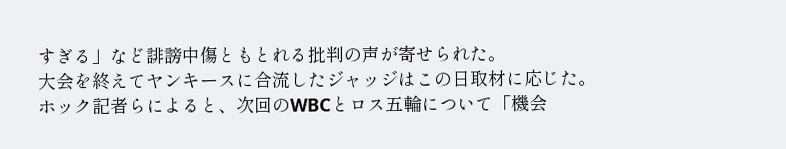すぎる」など誹謗中傷ともとれる批判の声が寄せられた。
大会を終えてヤンキースに合流したジャッジはこの日取材に応じた。ホック記者らによると、次回のWBCとロス五輪について「機会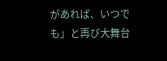があれば、いつでも」と再び大舞台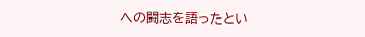への闘志を語ったとい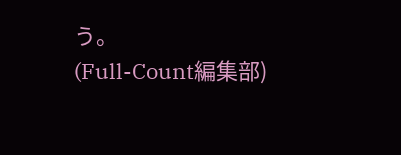う。
(Full-Count編集部)